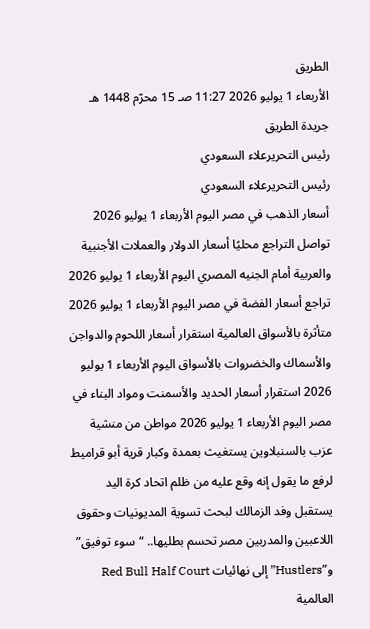الطريق
الأربعاء 1 يوليو 2026 11:27 صـ 15 محرّم 1448 هـ
جريدة الطريق
رئيس التحريرعلاء السعودي
رئيس التحريرعلاء السعودي
أسعار الذهب في مصر اليوم الأربعاء 1 يوليو 2026 تواصل التراجع محليًا أسعار الدولار والعملات الأجنبية والعربية أمام الجنيه المصري اليوم الأربعاء 1 يوليو 2026 تراجع أسعار الفضة في مصر اليوم الأربعاء 1 يوليو 2026 متأثرة بالأسواق العالمية استقرار أسعار اللحوم والدواجن والأسماك والخضروات بالأسواق اليوم الأربعاء 1 يوليو 2026 استقرار أسعار الحديد والأسمنت ومواد البناء في مصر اليوم الأربعاء 1 يوليو 2026 مواطن من منشية عزب بالسنبلاوين يستغيث بعمدة وكبار قرية أبو قراميط لرفع ما يقول إنه وقع عليه من ظلم اتحاد كرة اليد يستقبل وفد الزمالك لبحث تسوية المديونيات وحقوق اللاعبين والمدربين مصر تحسم بطليها.. “سوء توفيق” و”Hustlers” إلى نهائيات Red Bull Half Court العالمية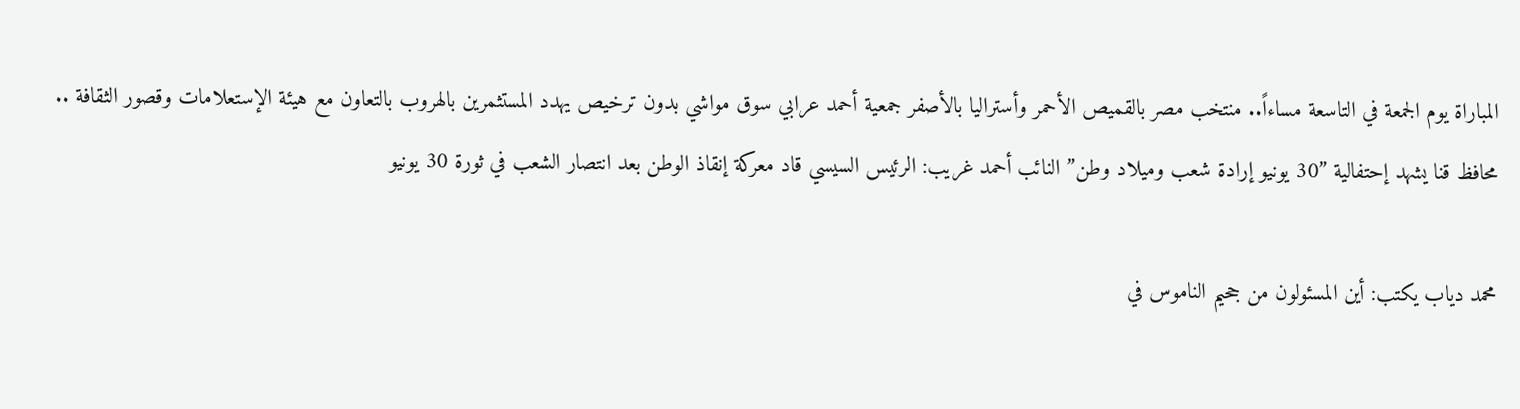المباراة يوم الجمعة في التاسعة مساءاً.. منتخب مصر بالقميص الأحمر وأستراليا بالأصفر جمعية أحمد عرابي سوق مواشي بدون ترخيص يهدد المستثمرين بالهروب بالتعاون مع هيئة الإستعلامات وقصور الثقافة .. محافظ قنا يشهد إحتفالية ”30 يونيو إرادة شعب وميلاد وطن” النائب أحمد غريب: الرئيس السيسي قاد معركة إنقاذ الوطن بعد انتصار الشعب في ثورة 30 يونيو

محمد دياب يكتب: أين المسئولون من جحيم الناموس في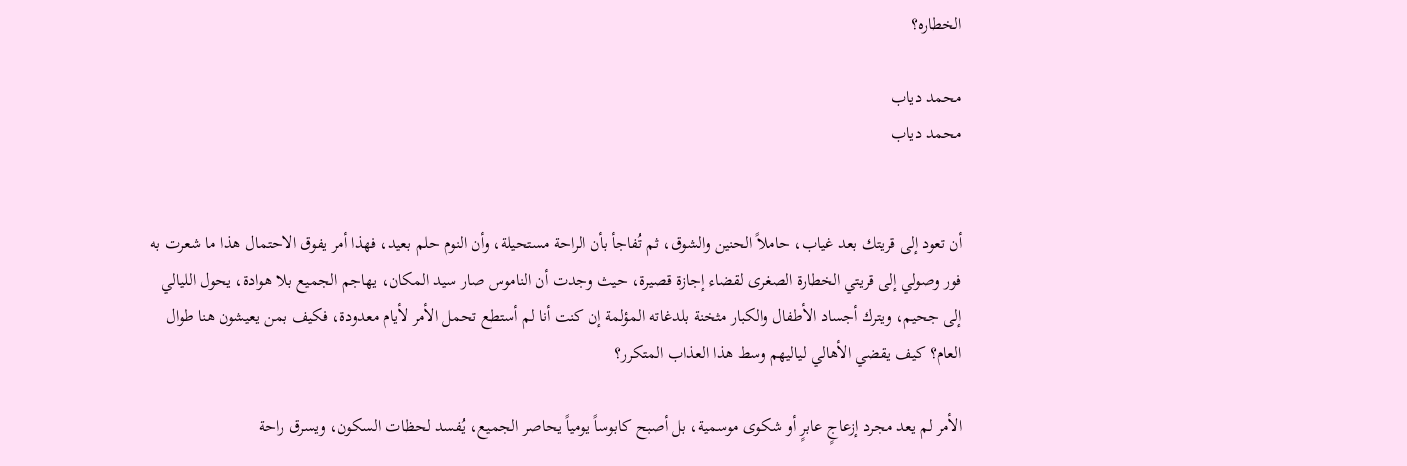الخطاره؟

محمد دياب
محمد دياب


أن تعود إلى قريتك بعد غياب، حاملاً الحنين والشوق، ثم تُفاجأ بأن الراحة مستحيلة، وأن النوم حلم بعيد، فهذا أمر يفوق الاحتمال هذا ما شعرت به فور وصولي إلى قريتي الخطارة الصغرى لقضاء إجازة قصيرة، حيث وجدت أن الناموس صار سيد المكان، يهاجم الجميع بلا هوادة، يحول الليالي إلى جحيم، ويترك أجساد الأطفال والكبار مثخنة بلدغاته المؤلمة إن كنت أنا لم أستطع تحمل الأمر لأيام معدودة، فكيف بمن يعيشون هنا طوال العام؟ كيف يقضي الأهالي لياليهم وسط هذا العذاب المتكرر؟

الأمر لم يعد مجرد إزعاجٍ عابرٍ أو شكوى موسمية، بل أصبح كابوساً يومياً يحاصر الجميع، يُفسد لحظات السكون، ويسرق راحة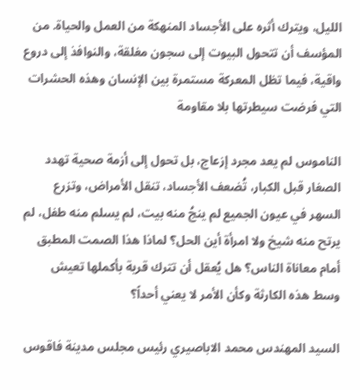الليل، ويترك أثره على الأجساد المنهكة من العمل والحياة. من المؤسف أن تتحول البيوت إلى سجون مغلقة، والنوافذ إلى دروع واقية، فيما تظل المعركة مستمرة بين الإنسان وهذه الحشرات التي فرضت سيطرتها بلا مقاومة

الناموس لم يعد مجرد إزعاج، بل تحول إلى أزمة صحية تهدد الصغار قبل الكبار، تُضعف الأجساد، تنقل الأمراض، وتزرع السهر في عيون الجميع لم ينجُ منه بيت، لم يسلم منه طفل، لم يرتح منه شيخ ولا امرأة أين الحل؟ لماذا هذا الصمت المطبق أمام معاناة الناس؟ هل يُعقل أن تترك قرية بأكملها تعيش وسط هذه الكارثة وكأن الأمر لا يعني أحداً؟

السيد المهندس محمد الاباصيري رئيس مجلس مدينة فاقوس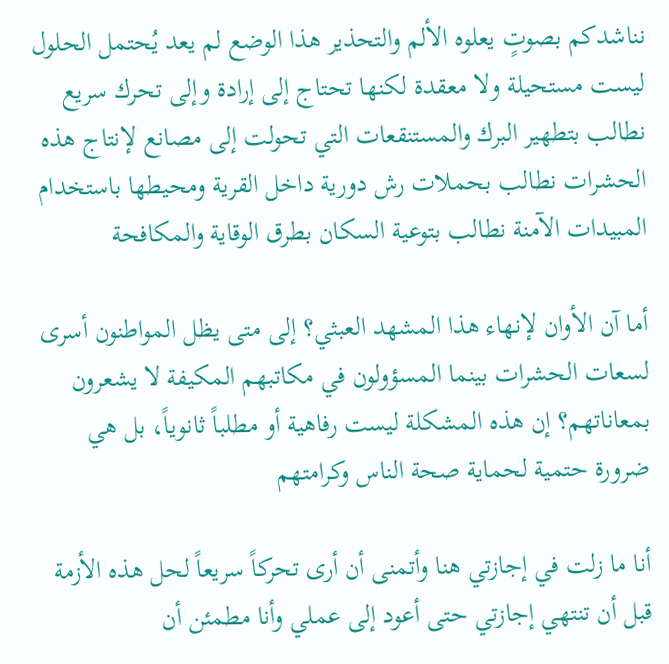نناشدكم بصوتٍ يعلوه الألم والتحذير هذا الوضع لم يعد يُحتمل الحلول ليست مستحيلة ولا معقدة لكنها تحتاج إلى إرادة وإلى تحرك سريع نطالب بتطهير البرك والمستنقعات التي تحولت إلى مصانع لإنتاج هذه الحشرات نطالب بحملات رش دورية داخل القرية ومحيطها باستخدام المبيدات الآمنة نطالب بتوعية السكان بطرق الوقاية والمكافحة

أما آن الأوان لإنهاء هذا المشهد العبثي؟ إلى متى يظل المواطنون أسرى لسعات الحشرات بينما المسؤولون في مكاتبهم المكيفة لا يشعرون بمعاناتهم؟ إن هذه المشكلة ليست رفاهية أو مطلباً ثانوياً، بل هي ضرورة حتمية لحماية صحة الناس وكرامتهم

أنا ما زلت في إجازتي هنا وأتمنى أن أرى تحركاً سريعاً لحل هذه الأزمة قبل أن تنتهي إجازتي حتى أعود إلى عملي وأنا مطمئن أن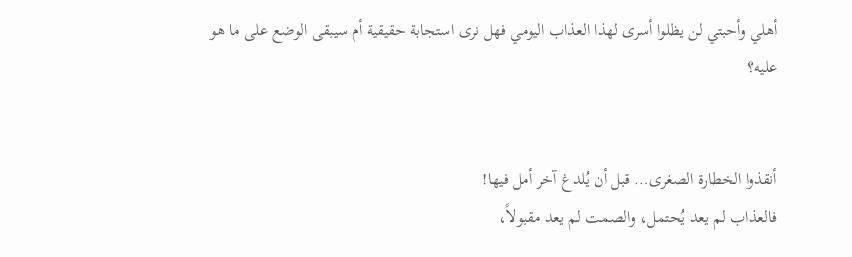أهلي وأحبتي لن يظلوا أسرى لهذا العذاب اليومي فهل نرى استجابة حقيقية أم سيبقى الوضع على ما هو عليه؟


أنقذوا الخطارة الصغرى… قبل أن يُلدغ آخر أمل فيها!
فالعذاب لم يعد يُحتمل، والصمت لم يعد مقبولاً،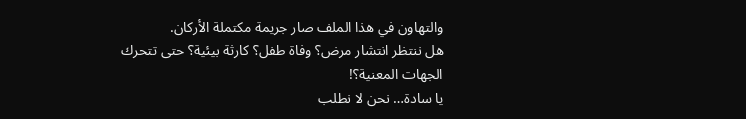والتهاون في هذا الملف صار جريمة مكتملة الأركان.
هل ننتظر انتشار مرض؟ وفاة طفل؟ كارثة بيئية؟ حتى تتحرك الجهات المعنية؟!
يا سادة… نحن لا نطلب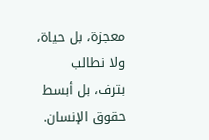معجزة، بل حياة، ولا نطالب بترف، بل أبسط حقوق الإنسان.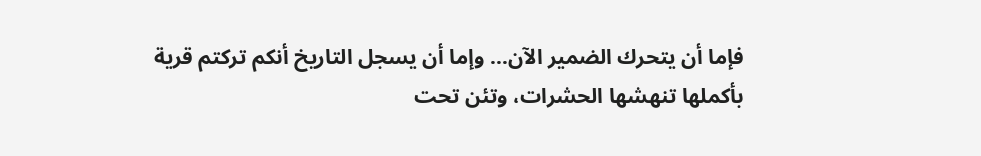فإما أن يتحرك الضمير الآن… وإما أن يسجل التاريخ أنكم تركتم قرية بأكملها تنهشها الحشرات، وتئن تحت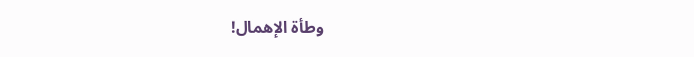وطأة الإهمال!